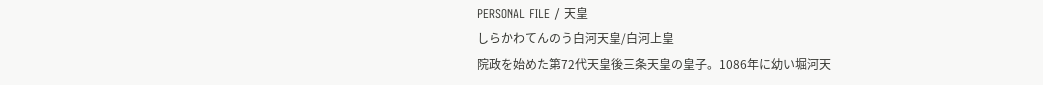PERSONAL FILE / 天皇
しらかわてんのう白河天皇/白河上皇
院政を始めた第72代天皇後三条天皇の皇子。1086年に幼い堀河天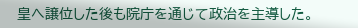皇へ譲位した後も院庁を通じて政治を主導した。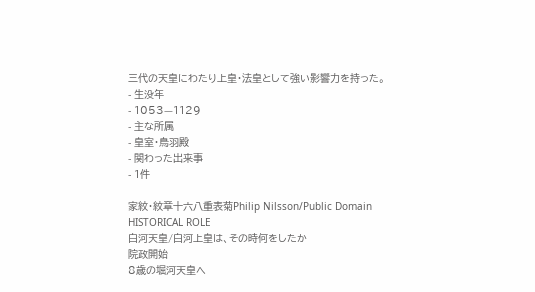三代の天皇にわたり上皇・法皇として強い影響力を持った。
- 生没年
- 1053—1129
- 主な所属
- 皇室・鳥羽殿
- 関わった出来事
- 1件

家紋・紋章十六八重表菊Philip Nilsson/Public Domain
HISTORICAL ROLE
白河天皇/白河上皇は、その時何をしたか
院政開始
8歳の堀河天皇へ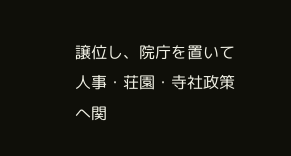譲位し、院庁を置いて人事・荘園・寺社政策へ関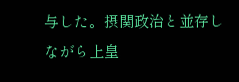与した。摂関政治と並存しながら上皇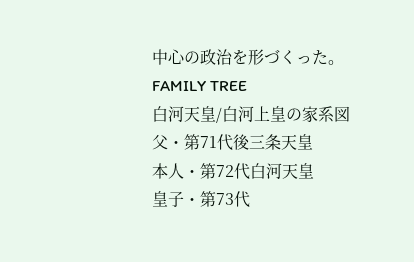中心の政治を形づくった。
FAMILY TREE
白河天皇/白河上皇の家系図
父・第71代後三条天皇
本人・第72代白河天皇
皇子・第73代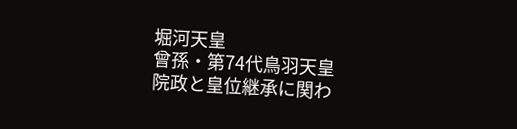堀河天皇
曾孫・第74代鳥羽天皇
院政と皇位継承に関わ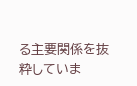る主要関係を抜粋していま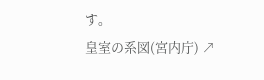す。
皇室の系図(宮内庁) ↗